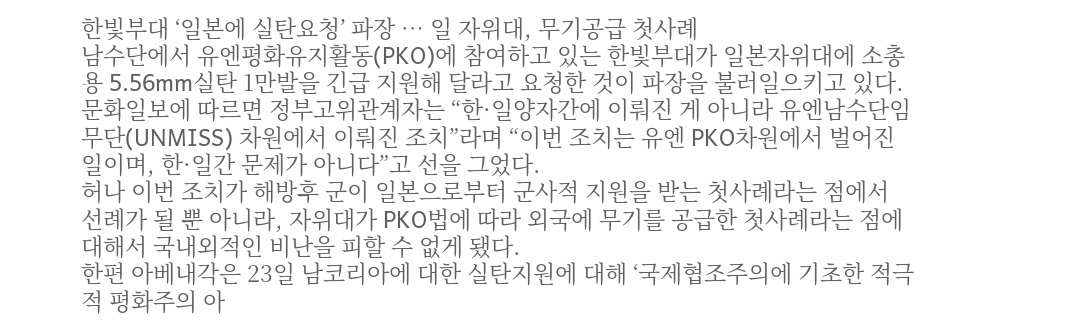한빛부대 ‘일본에 실탄요청’ 파장 … 일 자위대, 무기공급 첫사례
남수단에서 유엔평화유지활동(PKO)에 참여하고 있는 한빛부대가 일본자위대에 소총용 5.56mm실탄 1만발을 긴급 지원해 달라고 요청한 것이 파장을 불러일으키고 있다.
문화일보에 따르면 정부고위관계자는 “한·일양자간에 이뤄진 게 아니라 유엔남수단임무단(UNMISS) 차원에서 이뤄진 조치”라며 “이번 조치는 유엔 PKO차원에서 벌어진 일이며, 한·일간 문제가 아니다”고 선을 그었다.
허나 이번 조치가 해방후 군이 일본으로부터 군사적 지원을 받는 첫사례라는 점에서 선례가 될 뿐 아니라, 자위대가 PKO법에 따라 외국에 무기를 공급한 첫사례라는 점에 대해서 국내외적인 비난을 피할 수 없게 됐다.
한편 아베내각은 23일 남코리아에 대한 실탄지원에 대해 ‘국제협조주의에 기초한 적극적 평화주의 아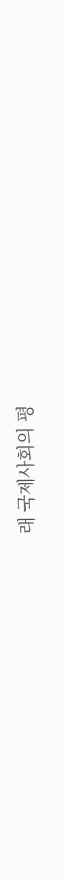래 국제사회의 평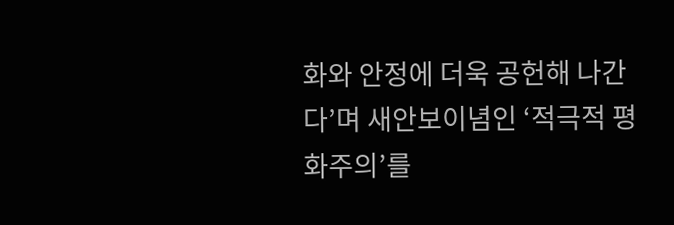화와 안정에 더욱 공헌해 나간다’며 새안보이념인 ‘적극적 평화주의’를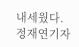내세웠다.
정재연기자